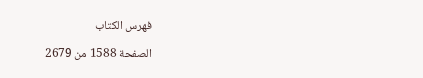فهرس الكتاب

الصفحة 1588 من 2679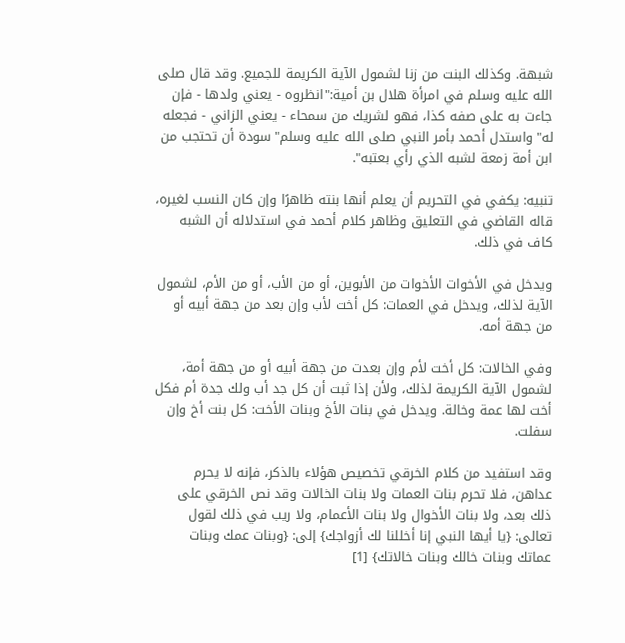شبهة. وكذلك البنت من زنا لشمول الآية الكريمة للجميع. وقد قال صلى الله عليه وسلم في امرأة هلال بن أمية:"انظروه - يعني ولدها - فإن جاءت به على صفه كذا، فهو لشريك من سمحاء - يعني الزاني - فجعله له"واستدل أحمد بأمر النبي صلى الله عليه وسلم"سودة أن تحتجب من ابن أمة زمعة لشبه الذي رأي بعتبه".

تنبيه: يكفي في التحريم أن يعلم أنها بنته ظاهرًا وإن كان النسب لغيره، قاله القاضي في التعليق وظاهر كلام أحمد في استدلاله أن الشبه كاف في ذلك.

ويدخل في الأخوات الأخوات من الأبوين، أو من الأب، أو من الأم، لشمول الآية لذلك، ويدخل في العمات: كل أخت لأب وإن بعد من جهة أبيه أو من جهة أمه.

وفي الخالات: كل أخت لأم وإن بعدت من جهة أبيه أو من جهة أمة، لشمول الآية الكريمة لذلك، ولأن إذا ثبت أن كل جد أب ولك جدة أم فكل أخت لها عمة وخالة. ويدخل في بنات الأخ وبنات الأخت: كل بنت أخ وإن سفلت.

وقد استفيد من كلام الخرقي تخصيص هؤلاء بالذكر، فإنه لا يحرم عداهن، فلا تحرم بنات العمات ولا بنات الخالات وقد نص الخرقي على ذلك بعد، ولا بنات الأخوال ولا بنات الأعمام، ولا ريب في ذلك لقول تعالى: {يا أيها النبي إنا أخللنا لك أزواجك} إلى: {وبنات عمك وبنات عماتك وبنات خالك وبنات خالاتك} [1]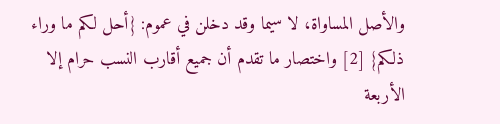والأصل المساواة، لا سيما وقد دخلن في عموم: {أحل لكم ما وراء ذلكم} [2] واختصار ما تقدم أن جميع أقارب النسب حرام إلا الأربعة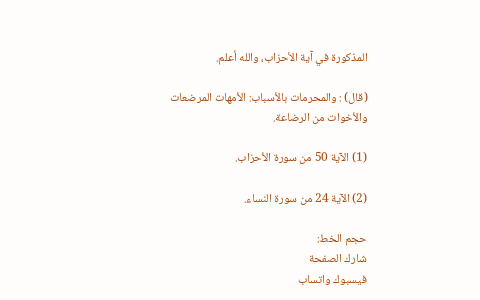المذكورة في آية الأحزاب، والله أعلم.

(قال) : والمحرمات بالأسباب: الأمهات المرضعات والأخوات من الرضاعة.

(1) الآية 50 من سورة الأحزاب.

(2) الآية 24 من سورة النساء.

حجم الخط:
شارك الصفحة
فيسبوك واتساب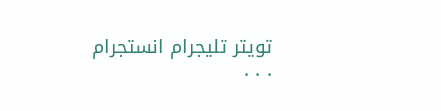تويتر تليجرام انستجرام
. . .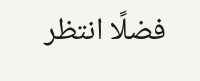فضلًا انتظر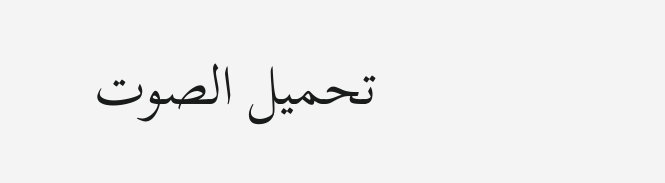تحميل الصوت